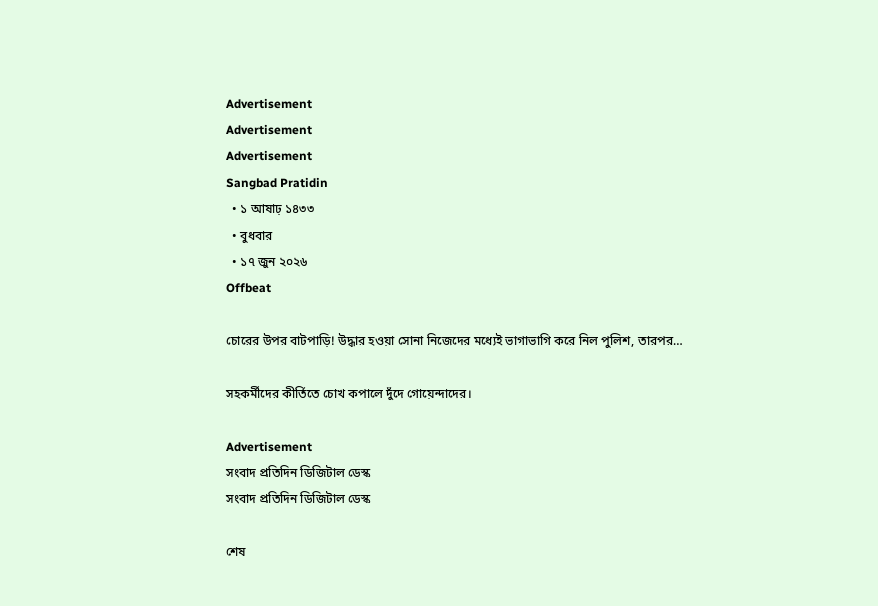Advertisement
Advertisement
Advertisement
Sangbad Pratidin
  • ১ আষাঢ় ১৪৩৩
  • বুধবার
  • ১৭ জুন ২০২৬
Offbeat

চোরের উপর বাটপাড়ি! উদ্ধার হওয়া সোনা নিজেদের মধ্যেই ভাগাভাগি করে নিল পুলিশ, তারপর…

সহকর্মীদের কীর্তিতে চোখ কপালে দুঁদে গোয়েন্দাদের।

Advertisement
সংবাদ প্রতিদিন ডিজিটাল ডেস্ক
সংবাদ প্রতিদিন ডিজিটাল ডেস্ক

শেষ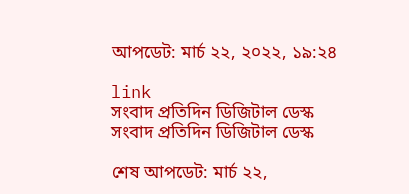আপডেট: মার্চ ২২, ২০২২, ১৯:২৪

link
সংবাদ প্রতিদিন ডিজিটাল ডেস্ক
সংবাদ প্রতিদিন ডিজিটাল ডেস্ক

শেষ আপডেট: মার্চ ২২,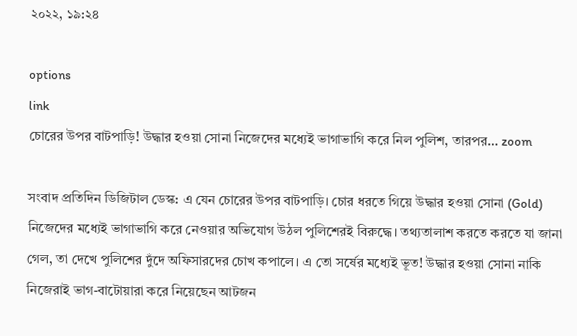২০২২, ১৯:২৪

options
link
চোরের উপর বাটপাড়ি! উদ্ধার হওয়া সোনা নিজেদের মধ্যেই ভাগাভাগি করে নিল পুলিশ, তারপর… zoom

সংবাদ প্রতিদিন ডিজিটাল ডেস্ক: এ যেন চোরের উপর বাটপাড়ি। চোর ধরতে গিয়ে উদ্ধার হওয়া সোনা (Gold) নিজেদের মধ্যেই ভাগাভাগি করে নেওয়ার অভিযোগ উঠল পুলিশেরই বিরুদ্ধে। তথ্যতালাশ করতে করতে যা জানা গেল, তা দেখে পুলিশের দুঁদে অফিসারদের চোখ কপালে। এ তো সর্ষের মধ্যেই ভূত! উদ্ধার হওয়া সোনা নাকি নিজেরাই ভাগ-বাটোয়ারা করে নিয়েছেন আটজন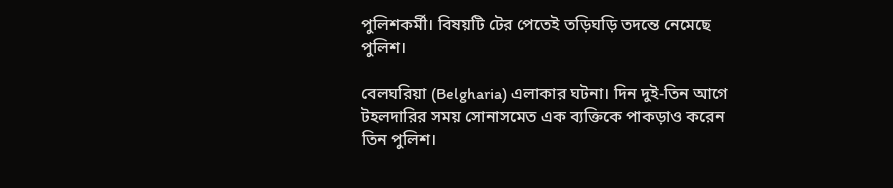পুলিশকর্মী। বিষয়টি টের পেতেই তড়িঘড়ি তদন্তে নেমেছে পুলিশ।

বেলঘরিয়া (Belgharia) এলাকার ঘটনা। দিন দুই-তিন আগে টহলদারির সময় সোনাসমেত এক ব্যক্তিকে পাকড়াও করেন তিন পুলিশ।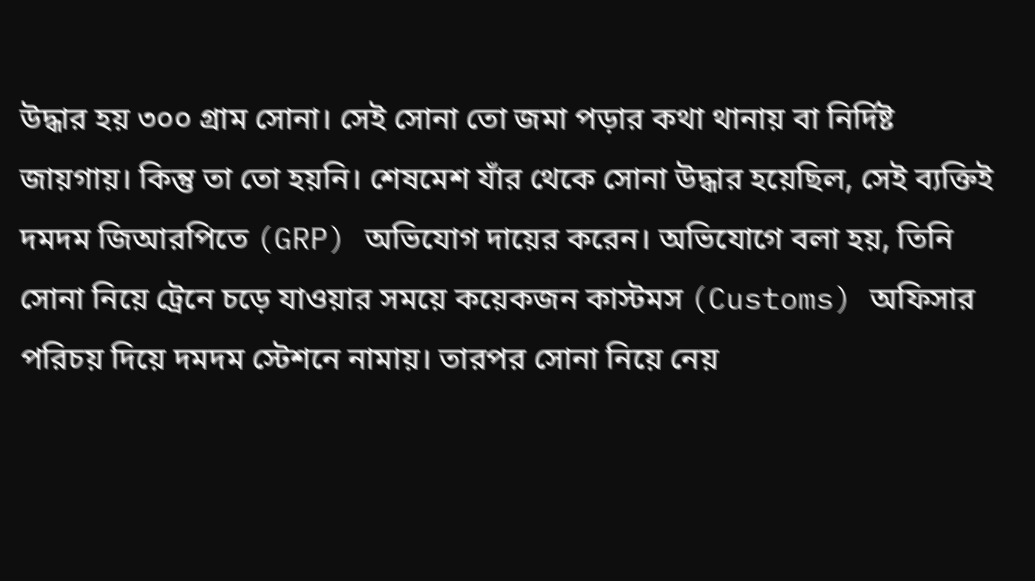উদ্ধার হয় ৩০০ গ্রাম সোনা। সেই সোনা তো জমা পড়ার কথা থানায় বা নির্দিষ্ট জায়গায়। কিন্তু তা তো হয়নি। শেষমেশ যাঁর থেকে সোনা উদ্ধার হয়েছিল, সেই ব্যক্তিই দমদম জিআরপিতে (GRP) অভিযোগ দায়ের করেন। অভিযোগে বলা হয়, তিনি সোনা নিয়ে ট্রেনে চড়ে যাওয়ার সময়ে কয়েকজন কাস্টমস (Customs) অফিসার পরিচয় দিয়ে দমদম স্টেশনে নামায়। তারপর সোনা নিয়ে নেয়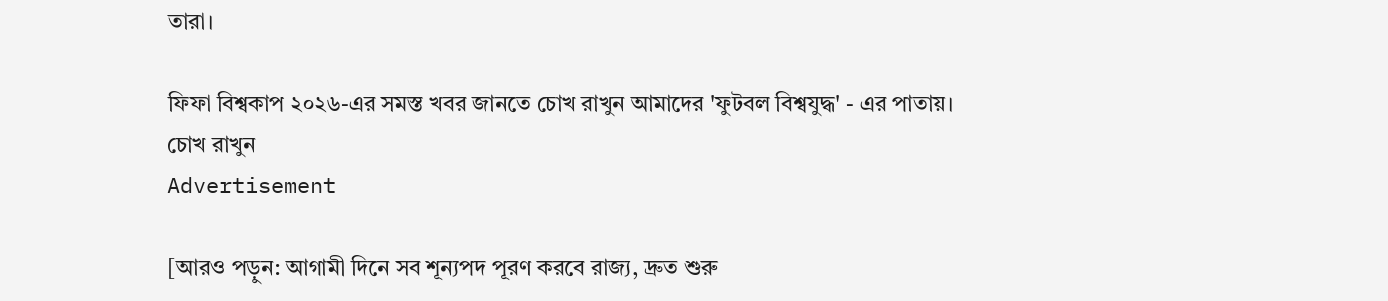তারা।

ফিফা বিশ্বকাপ ২০২৬-এর সমস্ত খবর জানতে চোখ রাখুন আমাদের 'ফুটবল বিশ্বযুদ্ধ' - এর পাতায়।
চোখ রাখুন
Advertisement

[আরও পড়ুন: আগামী দিনে সব শূন্যপদ পূরণ করবে রাজ্য, দ্রুত শুরু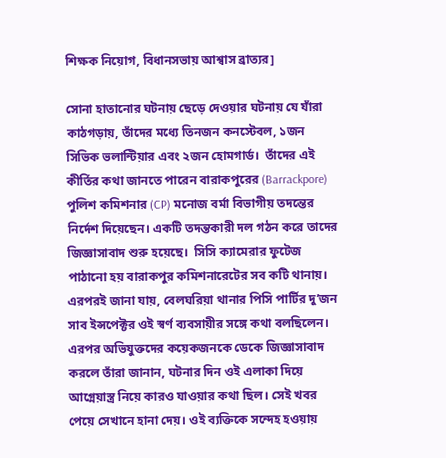শিক্ষক নিয়োগ, বিধানসভায় আশ্বাস ব্রাত্যর]

সোনা হাতানোর ঘটনায় ছেড়ে দেওয়ার ঘটনায় যে যাঁরা কাঠগড়ায়, তাঁদের মধ্যে তিনজন কনস্টেবল, ১জন সিভিক ভলান্টিয়ার এবং ২জন হোমগার্ড।  তাঁদের এই কীর্তির কথা জানতে পারেন বারাকপুরের (Barrackpore) পুলিশ কমিশনার (CP) মনোজ বর্মা বিভাগীয় তদন্তের নির্দেশ দিয়েছেন। একটি তদন্তকারী দল গঠন করে তাদের জিজ্ঞাসাবাদ শুরু হয়েছে।  সিসি ক্যামেরার ফুটেজ পাঠানো হয় বারাকপুর কমিশনারেটের সব কটি থানায়। এরপরই জানা যায়, বেলঘরিয়া থানার পিসি পার্টির দু’জন সাব ইন্সপেক্টর ওই স্বর্ণ ব্যবসায়ীর সঙ্গে কথা বলছিলেন। এরপর অভিযুক্তদের কয়েকজনকে ডেকে জিজ্ঞাসাবাদ করলে তাঁরা জানান, ঘটনার দিন ওই এলাকা দিয়ে আগ্নেয়াস্ত্র নিয়ে কারও যাওয়ার কথা ছিল। সেই খবর পেয়ে সেখানে হানা দেয়। ওই ব্যক্তিকে সন্দেহ হওয়ায়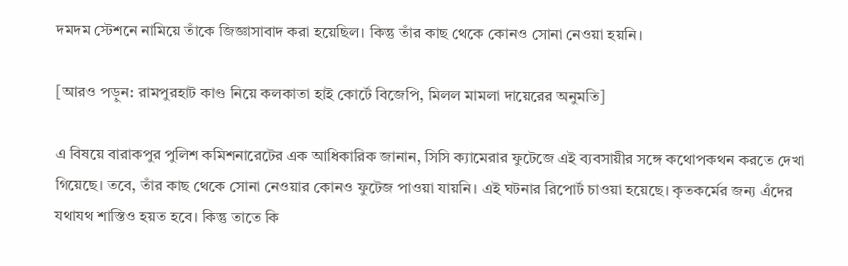দমদম স্টেশনে নামিয়ে তাঁকে জিজ্ঞাসাবাদ করা হয়েছিল। কিন্তু তাঁর কাছ থেকে কোনও সোনা নেওয়া হয়নি।

[আরও পড়ুন: রামপুরহাট কাণ্ড নিয়ে কলকাতা হাই কোর্টে বিজেপি, মিলল মামলা দায়েরের অনুমতি]

এ বিষয়ে বারাকপুর পুলিশ কমিশনারেটের এক আধিকারিক জানান, সিসি ক্যামেরার ফুটেজে এই ব্যবসায়ীর সঙ্গে কথোপকথন করতে দেখা গিয়েছে। তবে, তাঁর কাছ থেকে সোনা নেওয়ার কোনও ফুটেজ পাওয়া যায়নি। এই ঘটনার রিপোর্ট চাওয়া হয়েছে। কৃতকর্মের জন্য এঁদের যথাযথ শাস্তিও হয়ত হবে। কিন্তু তাতে কি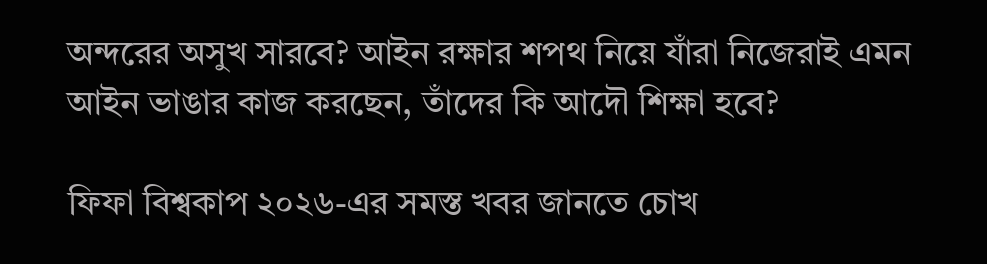অন্দরের অসুখ সারবে? আইন রক্ষার শপথ নিয়ে যাঁরা নিজেরাই এমন আইন ভাঙার কাজ করছেন, তাঁদের কি আদৌ শিক্ষা হবে?

ফিফা বিশ্বকাপ ২০২৬-এর সমস্ত খবর জানতে চোখ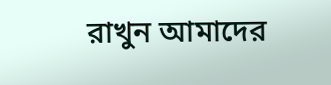রাখুন আমাদের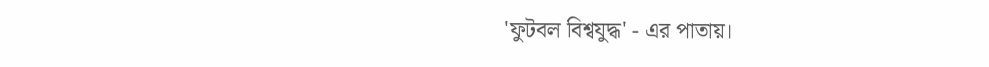'ফুটবল বিশ্বযুদ্ধ' - এর পাতায়।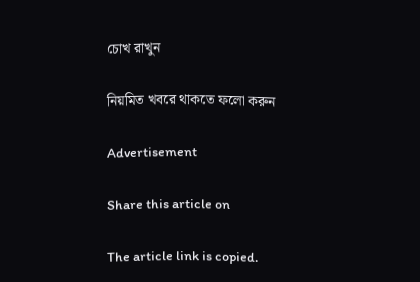চোখ রাখুন

নিয়মিত খবরে থাকতে ফলো করুন

Advertisement

Share this article on

The article link is copied.